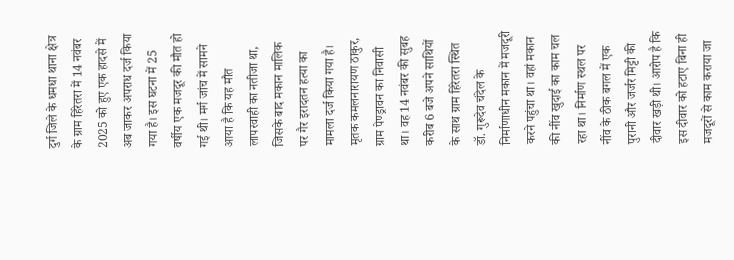दुर्ग जिले के धमधा थाना क्षेत्र के ग्राम हिरेतरा में 14 नवंबर 2025 को हुए एक हादसे में अब जाकर अपराध दर्ज किया गया है। इस घटना में 25 वर्षीय एक मजदूर की मौत हो गई थी। मर्ग जांच में सामने आया है कि यह मौत लापरवाही का नतीजा था, जिसके बाद मकान मालिक पर गैर इरादतन हत्या का मामला दर्ज किया गया है। मृतक कमलनारायण ठाकुर, ग्राम पेण्ड्रावन का निवासी था। वह 14 नवंबर की सुबह करीब 6 बजे अपने साथियों के साथ ग्राम हिरेतरा स्थित डॉ. गुरूदेव चंदेल के निर्माणाधीन मकान में मजदूरी करने पहुंचा था। वहां मकान की नींव खुदाई का काम चल रहा था। निर्माण स्थल पर नींव के ठीक बगल में एक पुरानी और जर्जर मिट्टी की दीवार खड़ी थी। आरोप है कि इस दीवार को हटाए बिना ही मजदूरों से काम कराया जा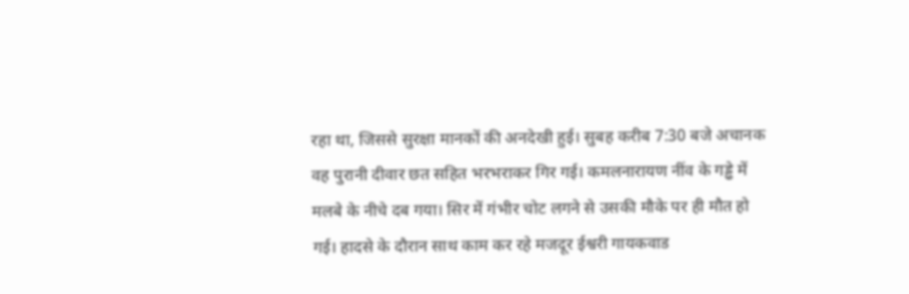रहा था, जिससे सुरक्षा मानकों की अनदेखी हुई। सुबह करीब 7:30 बजे अचानक वह पुरानी दीवार छत सहित भरभराकर गिर गई। कमलनारायण नींव के गड्ढे में मलबे के नीचे दब गया। सिर में गंभीर चोट लगने से उसकी मौके पर ही मौत हो गई। हादसे के दौरान साथ काम कर रहे मजदूर ईश्वरी गायकवाड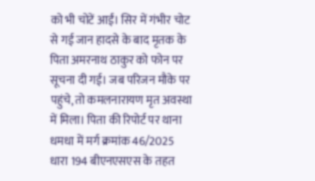को भी चोटें आईं। सिर में गंभीर चोट से गई जान हादसे के बाद मृतक के पिता अमरनाथ ठाकुर को फोन पर सूचना दी गई। जब परिजन मौके पर पहुंचे, तो कमलनारायण मृत अवस्था में मिला। पिता की रिपोर्ट पर थाना धमधा में मर्ग क्रमांक 46/2025 धारा 194 बीएनएसएस के तहत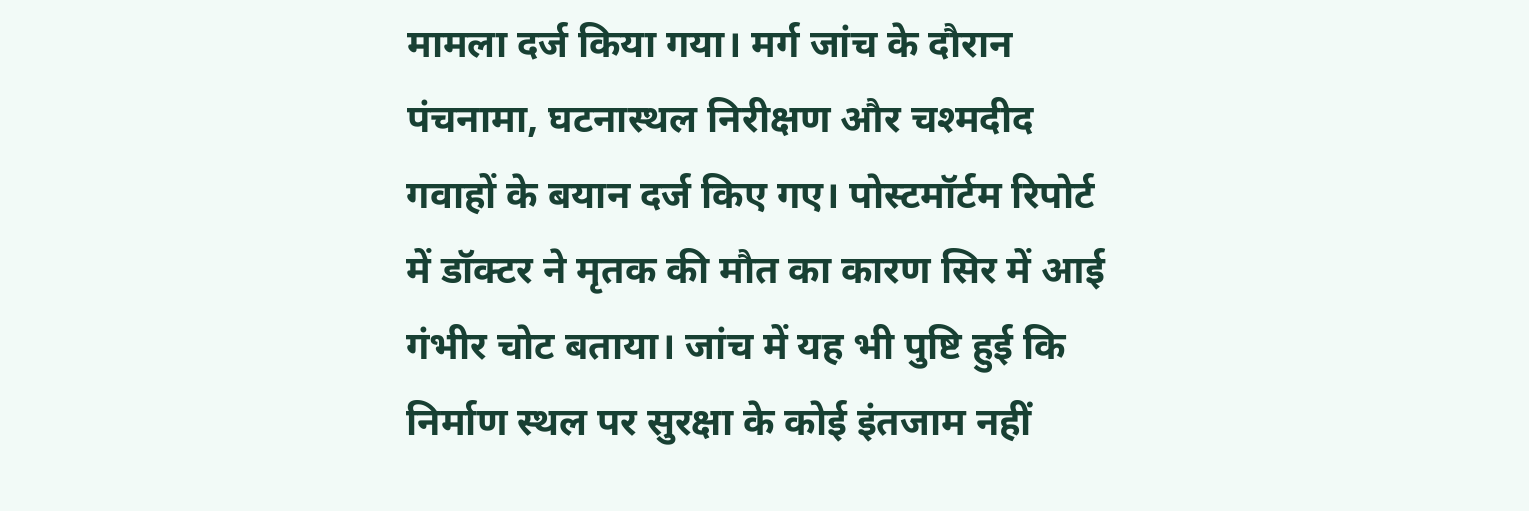मामला दर्ज किया गया। मर्ग जांच के दौरान पंचनामा, घटनास्थल निरीक्षण और चश्मदीद गवाहों के बयान दर्ज किए गए। पोस्टमॉर्टम रिपोर्ट में डॉक्टर ने मृतक की मौत का कारण सिर में आई गंभीर चोट बताया। जांच में यह भी पुष्टि हुई कि निर्माण स्थल पर सुरक्षा के कोई इंतजाम नहीं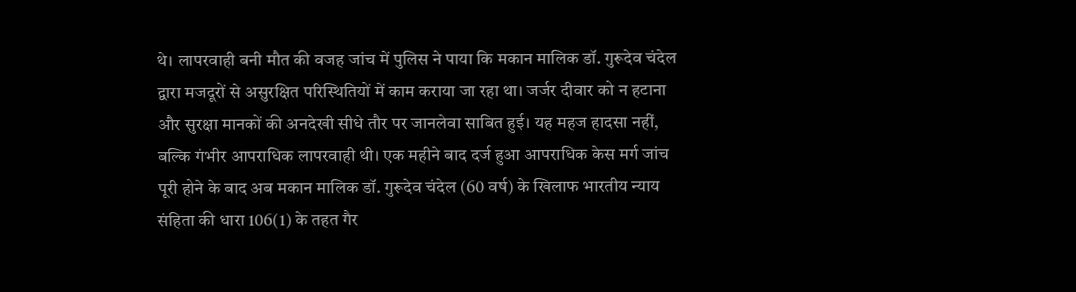थे। लापरवाही बनी मौत की वजह जांच में पुलिस ने पाया कि मकान मालिक डॉ. गुरूदेव चंदेल द्वारा मजदूरों से असुरक्षित परिस्थितियों में काम कराया जा रहा था। जर्जर दीवार को न हटाना और सुरक्षा मानकों की अनदेखी सीधे तौर पर जानलेवा साबित हुई। यह महज हादसा नहीं, बल्कि गंभीर आपराधिक लापरवाही थी। एक महीने बाद दर्ज हुआ आपराधिक केस मर्ग जांच पूरी होने के बाद अब मकान मालिक डॉ. गुरूदेव चंदेल (60 वर्ष) के खिलाफ भारतीय न्याय संहिता की धारा 106(1) के तहत गैर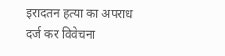इरादतन हत्या का अपराध दर्ज कर विवेचना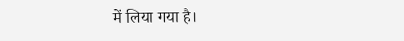में लिया गया है।